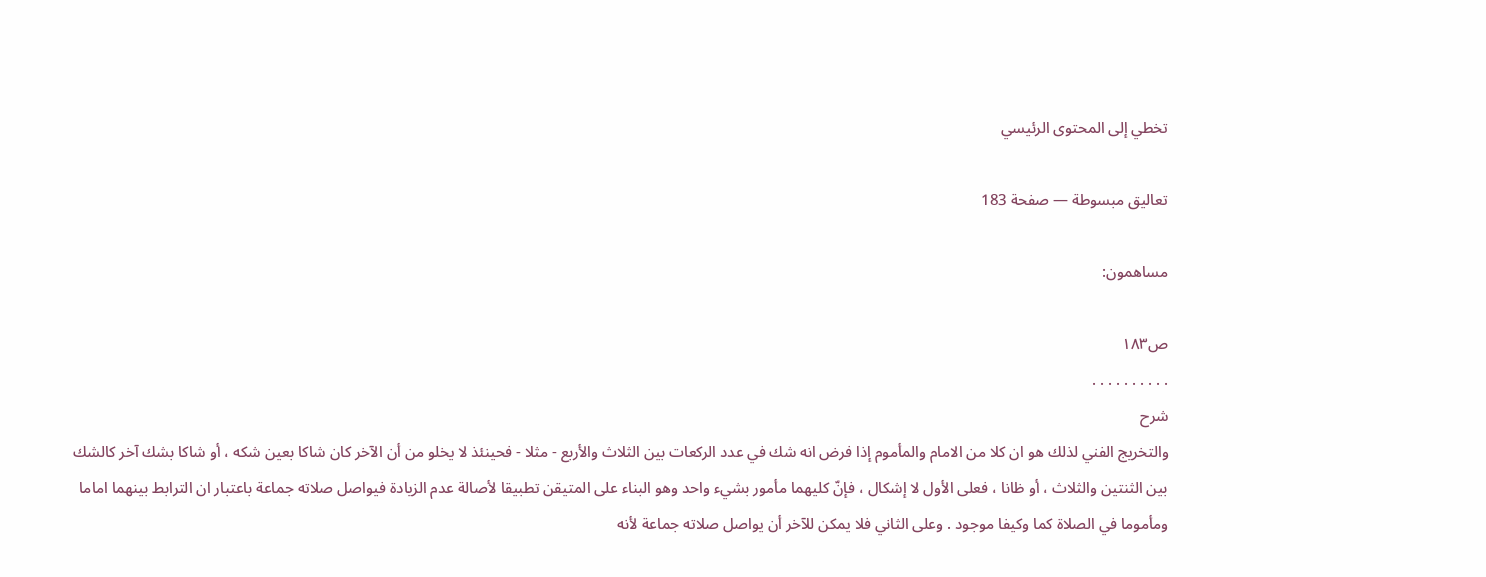تخطي إلى المحتوى الرئيسي

تعاليق مبسوطة — صفحة 183

مساهمون:

ص١٨٣
. . . . . . . . . .
شرح
والتخريج الفني لذلك هو ان كلا من الامام والمأموم إذا فرض انه شك في عدد الركعات بين الثلاث والأربع - مثلا - فحينئذ لا يخلو من أن الآخر كان شاكا بعين شكه ، أو شاكا بشك آخر كالشك بين الثنتين والثلاث ، أو ظانا ، فعلى الأول لا إشكال ، فإنّ كليهما مأمور بشيء واحد وهو البناء على المتيقن تطبيقا لأصالة عدم الزيادة فيواصل صلاته جماعة باعتبار ان الترابط بينهما اماما ومأموما في الصلاة كما وكيفا موجود . وعلى الثاني فلا يمكن للآخر أن يواصل صلاته جماعة لأنه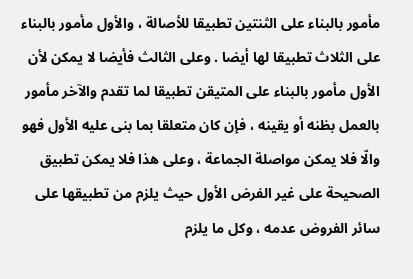مأمور بالبناء على الثنتين تطبيقا للأصالة ، والأول مأمور بالبناء على الثلاث تطبيقا لها أيضا . وعلى الثالث فأيضا لا يمكن لأن الأول مأمور بالبناء على المتيقن تطبيقا لما تقدم والآخر مأمور بالعمل بظنه أو يقينه ، فإن كان متعلقا بما بنى عليه الأول فهو والّا فلا يمكن مواصلة الجماعة ، وعلى هذا فلا يمكن تطبيق الصحيحة على غير الفرض الأول حيث يلزم من تطبيقها على سائر الفروض عدمه ، وكل ما يلزم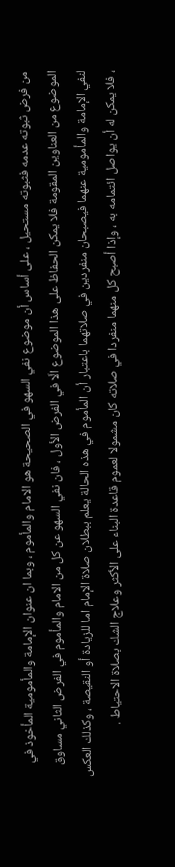من فرض ثبوته عدمه فثبوته مستحيل ، على أساس أن موضوع نفي السهو في الصحيحة هو الامام والمأموم ، وبما ان عنوان الإمامة والمأمومية المأخوذ في الموضوع من العناوين المقومة فلا يمكن الحفاظ على هذا الموضوع الّا في الفرض الأول ، فان نفي السهو عن كل من الامام والمأموم في الفرض الثاني مساوق لنفي الإمامة والمأمومية عنهما فيصبحان منفردين في صلاتهما باعتبار أن المأموم في هذه الحالة يعلم ببطلان صلاة الإمام اما للزيادة أو النقيصة ، وكذلك العكس ، فلا يمكن له أن يواصل ائتمامه به ، وإذا أصبح كل منهما منفردا في صلاته كان مشمولا لعموم قاعدة البناء على الأكثر وعلاج الشك بصلاة الاحتياط .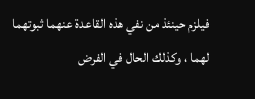فيلزم حينئذ من نفي هذه القاعدة عنهما ثبوتهما لهما ، وكذلك الحال في الفرض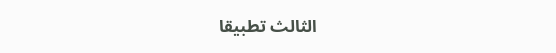الثالث تطبيقا